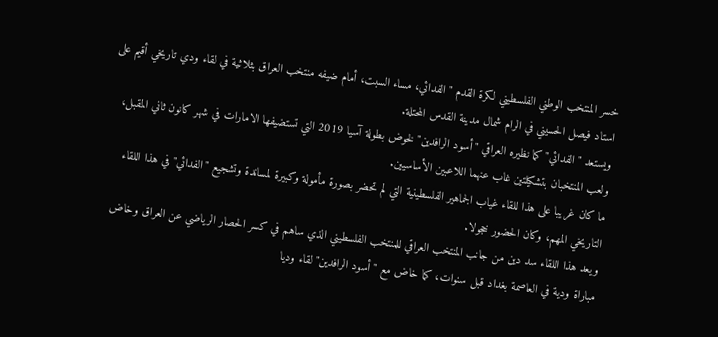خسر المنتخب الوطني الفلسطيني لكرة القدم "الفدائي، مساء السبت، أمام ضيفه منتخب العراق بثلاثية في لقاء ودي تاريخي أقيم على استاد فيصل الحسيني في الرام شمال مدينة القدس المحتلة.
ويستعد "الفدائي" كما نظيره العراقي "أسود الرافدين" لخوض بطولة آسيا 2019 التي تستضيفها الامارات في شهر كانون ثاني المقبل، ولعب المنتخبان بتشكيلتين غاب عنهما اللاعبين الأساسيين.
ما كان غريبا على هذا للقاء غياب الجماهير الفلسطينية التي لم تحضر بصورة مأمولة وكبيرة لمساندة وتشجيع "الفدائي" في هذا اللقاء التاريخي المهم، وكان الحضور خجولا.
ويعد هذا اللقاء سد دين من جانب المنتخب العراقي للمنتخب الفلسطيني الذي ساهم في كسر الحصار الرياضي عن العراق وخاض مباراة ودية في العاصمة بغداد قبل سنوات، كما خاض مع "أسود الرافدين" لقاء وديا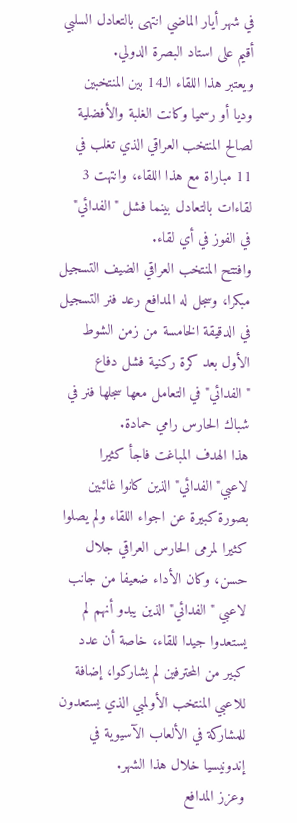في شهر أيار الماضي انتهى بالتعادل السلبي أقيم على استاد البصرة الدولي.
ويعتبر هذا اللقاء الـ14 بين المنتخبين وديا أو رسميا وكانت الغلبة والأفضلية لصالح المنتخب العراقي الذي تغلب في 11 مباراة مع هذا اللقاء، وانتهت 3 لقاءات بالتعادل بينما فشل "الفدائي" في الفوز في أي لقاء.
وافتتح المنتخب العراقي الضيف التسجيل مبكرا، وسجل له المدافع رعد فنر التسجيل في الدقيقة الخامسة من زمن الشوط الأول بعد كرة ركنية فشل دفاع "الفدائي" في التعامل معها سجلها فنر في شباك الحارس رامي حمادة.
هذا الهدف المباغت فاجأ كثيرا لاعبي"الفدائي" الذين كانوا غائبين بصورة كبيرة عن اجواء اللقاء ولم يصلوا كثيرا لمرمى الحارس العراقي جلال حسن، وكان الأداء ضعيفا من جانب لاعبي "الفدائي" الذين يبدو أنهم لم يستعدوا جيدا للقاء، خاصة أن عدد كبير من المحترفين لم يشاركوا، إضافة للاعبي المنتخب الأولمبي الذي يستعدون للمشاركة في الألعاب الآسيوية في إندونيسيا خلال هذا الشهر.
وعزز المدافع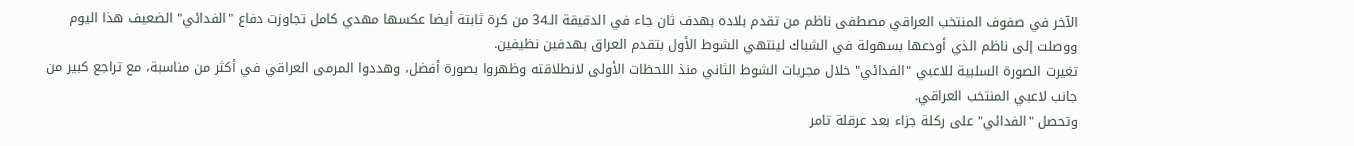الآخر في صفوف المنتخب العراقي مصطفى ناظم من تقدم بلاده بهدف ثان جاء في الدقيقة الـ34 من كرة ثابتة أيضا عكسها مهدي كامل تجاوزت دفاع "الفدائي" الضعيف هذا اليوم ووصلت إلى ناظم الذي أودعها بسهولة في الشباك لينتهي الشوط الأول بتقدم العراق بهدفين نظيفين.
تغيرت الصورة السلبية للاعبي "الفدائي" خلال مجريات الشوط الثاني منذ اللحظات الأولى لانطلاقته وظهروا بصورة أفضل، وهددوا المرمى العراقي في أكثر من مناسبة، مع تراجع كبير من جانب لاعبي المنتخب العراقي.
وتحصل "الفدائي" على ركلة جزاء بعد عرقلة تامر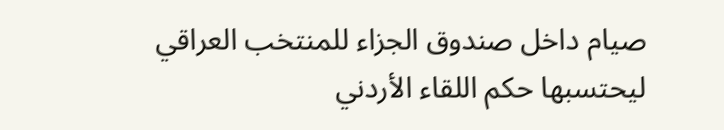صيام داخل صندوق الجزاء للمنتخب العراقي ليحتسبها حكم اللقاء الأردني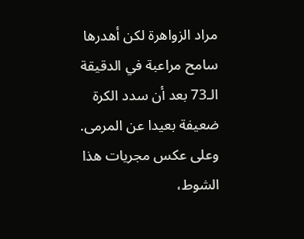مراد الزواهرة لكن أهدرها سامح مراعبة في الدقيقة الـ73 بعد أن سدد الكرة ضعيفة بعيدا عن المرمى.
وعلى عكس مجريات هذا الشوط،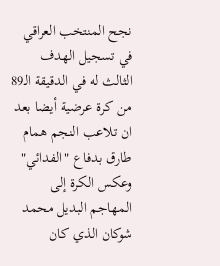نجح المنتخب العراقي في تسجيل الهدف الثالث له في الدقيقة الـ89 من كرة عرضية أيضا بعد ان تلاعب النجم همام طارق بدفاع "الفدائي" وعكس الكرة إلى المهاجم البديل محمد شوكان الذي كان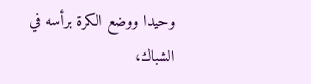وحيدا ووضع الكرة برأسه في الشباك،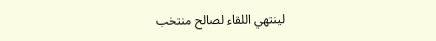لينتهي اللقاء لصالح منتخب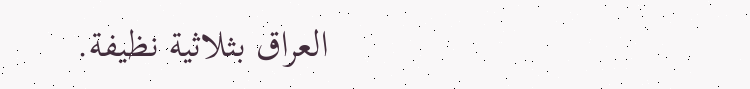العراق بثلاثية نظيفة.